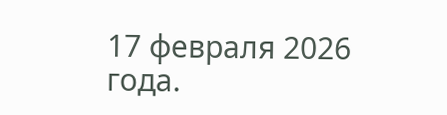17 февраля 2026 года.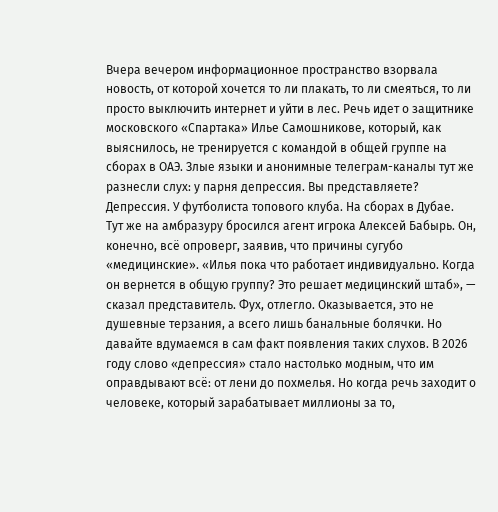Вчера вечером информационное пространство взорвала новость, от которой хочется то ли плакать, то ли смеяться, то ли просто выключить интернет и уйти в лес. Речь идет о защитнике московского «Спартака» Илье Самошникове, который, как выяснилось, не тренируется с командой в общей группе на сборах в ОАЭ. Злые языки и анонимные телеграм-каналы тут же разнесли слух: у парня депрессия. Вы представляете? Депрессия. У футболиста топового клуба. На сборах в Дубае.
Тут же на амбразуру бросился агент игрока Алексей Бабырь. Он, конечно, всё опроверг, заявив, что причины сугубо «медицинские». «Илья пока что работает индивидуально. Когда он вернется в общую группу? Это решает медицинский штаб», — сказал представитель. Фух, отлегло. Оказывается, это не душевные терзания, а всего лишь банальные болячки. Но давайте вдумаемся в сам факт появления таких слухов. В 2026 году слово «депрессия» стало настолько модным, что им оправдывают всё: от лени до похмелья. Но когда речь заходит о человеке, который зарабатывает миллионы за то,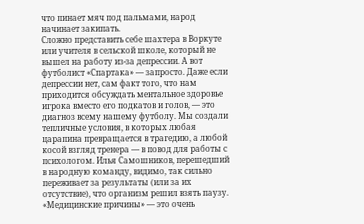что пинает мяч под пальмами, народ начинает закипать.
Сложно представить себе шахтера в Воркуте или учителя в сельской школе, который не вышел на работу из-за депрессии. А вот футболист «Спартака» — запросто. Даже если депрессии нет, сам факт того, что нам приходится обсуждать ментальное здоровье игрока вместо его подкатов и голов, — это диагноз всему нашему футболу. Мы создали тепличные условия, в которых любая царапина превращается в трагедию, а любой косой взгляд тренера — в повод для работы с психологом. Илья Самошников, перешедший в народную команду, видимо, так сильно переживает за результаты (или за их отсутствие), что организм решил взять паузу. «Медицинские причины» — это очень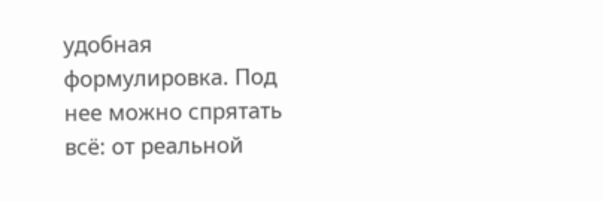удобная формулировка. Под нее можно спрятать всё: от реальной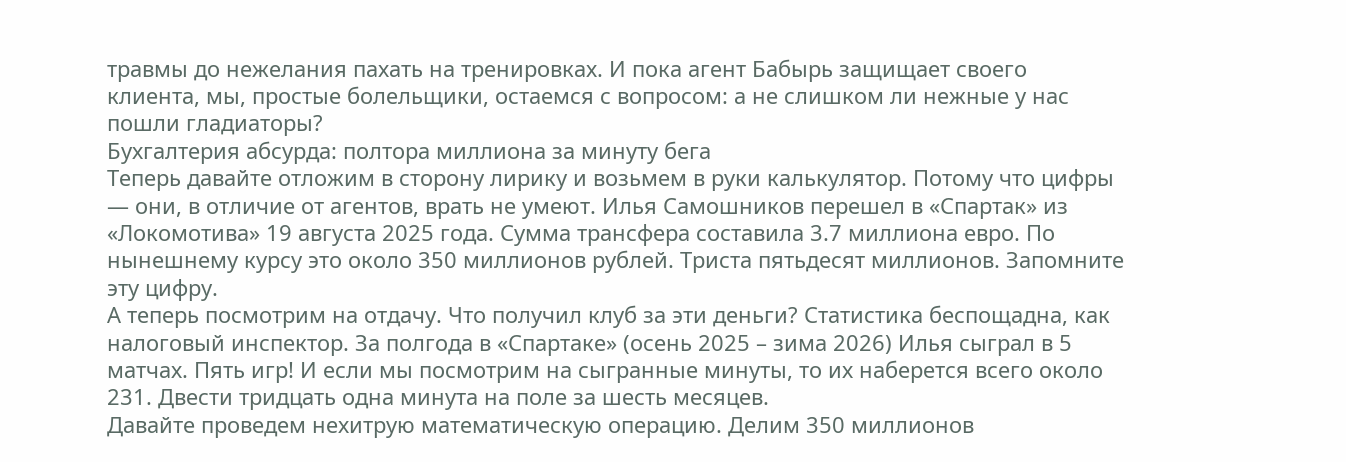травмы до нежелания пахать на тренировках. И пока агент Бабырь защищает своего клиента, мы, простые болельщики, остаемся с вопросом: а не слишком ли нежные у нас пошли гладиаторы?
Бухгалтерия абсурда: полтора миллиона за минуту бега
Теперь давайте отложим в сторону лирику и возьмем в руки калькулятор. Потому что цифры — они, в отличие от агентов, врать не умеют. Илья Самошников перешел в «Спартак» из «Локомотива» 19 августа 2025 года. Сумма трансфера составила 3.7 миллиона евро. По нынешнему курсу это около 350 миллионов рублей. Триста пятьдесят миллионов. Запомните эту цифру.
А теперь посмотрим на отдачу. Что получил клуб за эти деньги? Статистика беспощадна, как налоговый инспектор. За полгода в «Спартаке» (осень 2025 – зима 2026) Илья сыграл в 5 матчах. Пять игр! И если мы посмотрим на сыгранные минуты, то их наберется всего около 231. Двести тридцать одна минута на поле за шесть месяцев.
Давайте проведем нехитрую математическую операцию. Делим 350 миллионов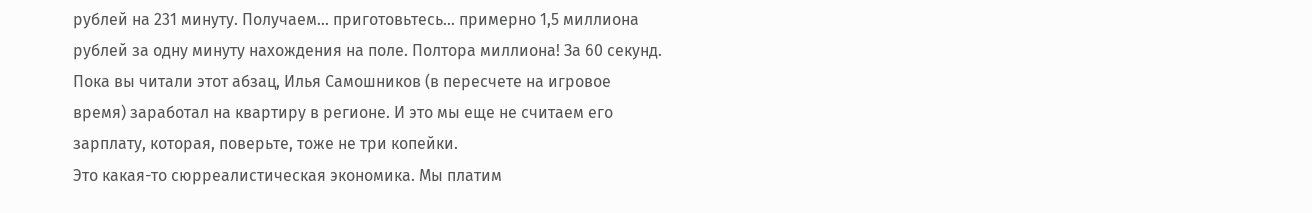рублей на 231 минуту. Получаем... приготовьтесь... примерно 1,5 миллиона рублей за одну минуту нахождения на поле. Полтора миллиона! За 60 секунд. Пока вы читали этот абзац, Илья Самошников (в пересчете на игровое время) заработал на квартиру в регионе. И это мы еще не считаем его зарплату, которая, поверьте, тоже не три копейки.
Это какая-то сюрреалистическая экономика. Мы платим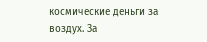космические деньги за воздух. За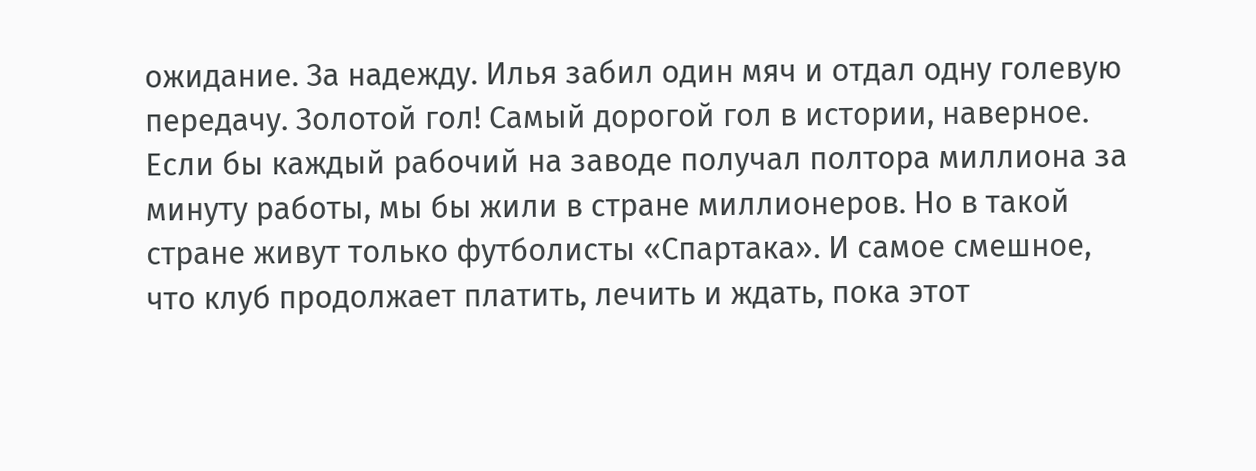ожидание. За надежду. Илья забил один мяч и отдал одну голевую передачу. Золотой гол! Самый дорогой гол в истории, наверное. Если бы каждый рабочий на заводе получал полтора миллиона за минуту работы, мы бы жили в стране миллионеров. Но в такой стране живут только футболисты «Спартака». И самое смешное, что клуб продолжает платить, лечить и ждать, пока этот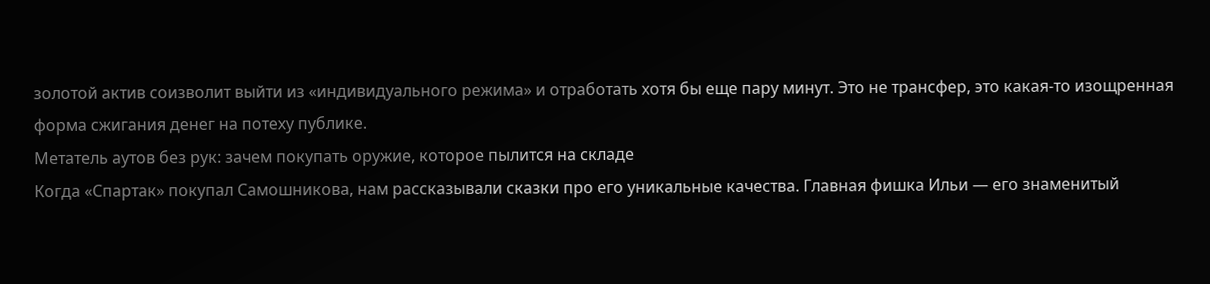золотой актив соизволит выйти из «индивидуального режима» и отработать хотя бы еще пару минут. Это не трансфер, это какая-то изощренная форма сжигания денег на потеху публике.
Метатель аутов без рук: зачем покупать оружие, которое пылится на складе
Когда «Спартак» покупал Самошникова, нам рассказывали сказки про его уникальные качества. Главная фишка Ильи — его знаменитый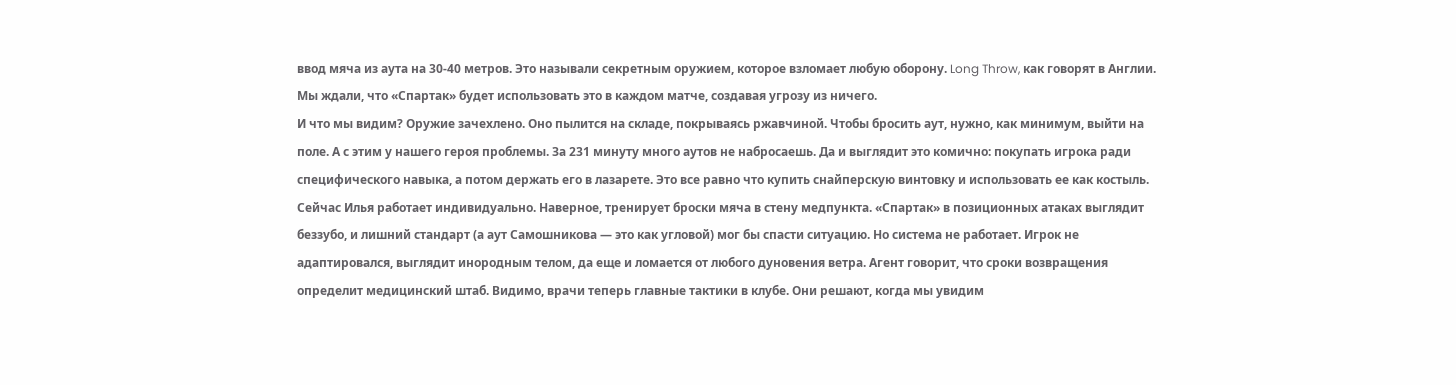ввод мяча из аута на 30-40 метров. Это называли секретным оружием, которое взломает любую оборону. Long Throw, как говорят в Англии. Мы ждали, что «Спартак» будет использовать это в каждом матче, создавая угрозу из ничего.
И что мы видим? Оружие зачехлено. Оно пылится на складе, покрываясь ржавчиной. Чтобы бросить аут, нужно, как минимум, выйти на поле. А с этим у нашего героя проблемы. За 231 минуту много аутов не набросаешь. Да и выглядит это комично: покупать игрока ради специфического навыка, а потом держать его в лазарете. Это все равно что купить снайперскую винтовку и использовать ее как костыль.
Сейчас Илья работает индивидуально. Наверное, тренирует броски мяча в стену медпункта. «Спартак» в позиционных атаках выглядит беззубо, и лишний стандарт (а аут Самошникова — это как угловой) мог бы спасти ситуацию. Но система не работает. Игрок не адаптировался, выглядит инородным телом, да еще и ломается от любого дуновения ветра. Агент говорит, что сроки возвращения определит медицинский штаб. Видимо, врачи теперь главные тактики в клубе. Они решают, когда мы увидим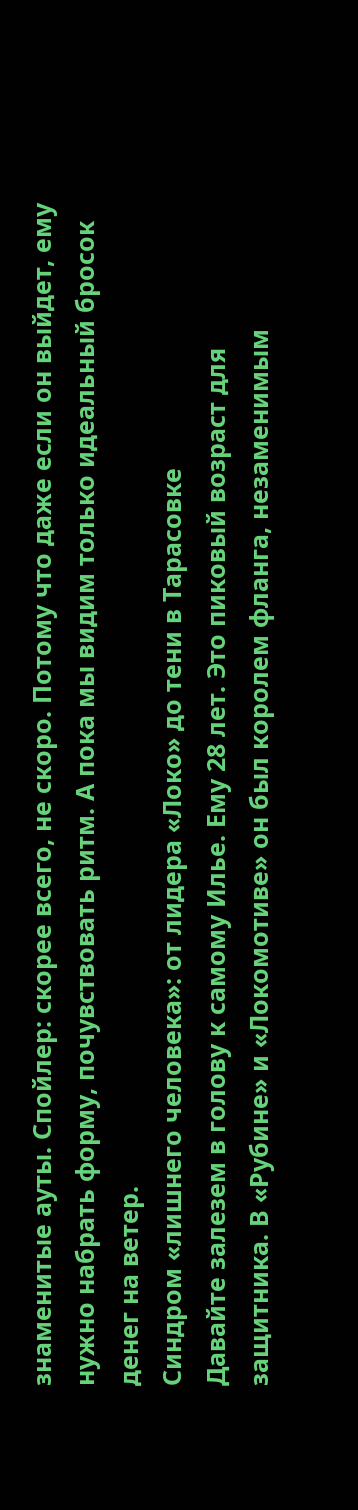знаменитые ауты. Спойлер: скорее всего, не скоро. Потому что даже если он выйдет, ему нужно набрать форму, почувствовать ритм. А пока мы видим только идеальный бросок денег на ветер.
Синдром «лишнего человека»: от лидера «Локо» до тени в Тарасовке
Давайте залезем в голову к самому Илье. Ему 28 лет. Это пиковый возраст для защитника. В «Рубине» и «Локомотиве» он был королем фланга, незаменимым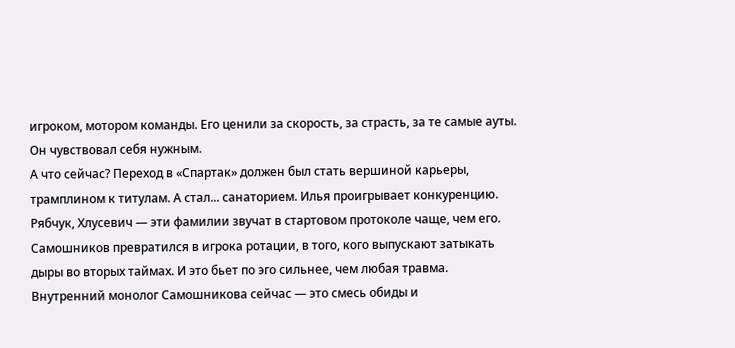игроком, мотором команды. Его ценили за скорость, за страсть, за те самые ауты. Он чувствовал себя нужным.
А что сейчас? Переход в «Спартак» должен был стать вершиной карьеры, трамплином к титулам. А стал... санаторием. Илья проигрывает конкуренцию. Рябчук, Хлусевич — эти фамилии звучат в стартовом протоколе чаще, чем его. Самошников превратился в игрока ротации, в того, кого выпускают затыкать дыры во вторых таймах. И это бьет по эго сильнее, чем любая травма.
Внутренний монолог Самошникова сейчас — это смесь обиды и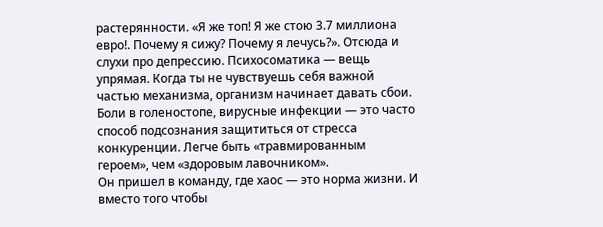растерянности. «Я же топ! Я же стою 3.7 миллиона евро!. Почему я сижу? Почему я лечусь?». Отсюда и слухи про депрессию. Психосоматика — вещь упрямая. Когда ты не чувствуешь себя важной частью механизма, организм начинает давать сбои. Боли в голеностопе, вирусные инфекции — это часто способ подсознания защититься от стресса конкуренции. Легче быть «травмированным героем», чем «здоровым лавочником».
Он пришел в команду, где хаос — это норма жизни. И вместо того чтобы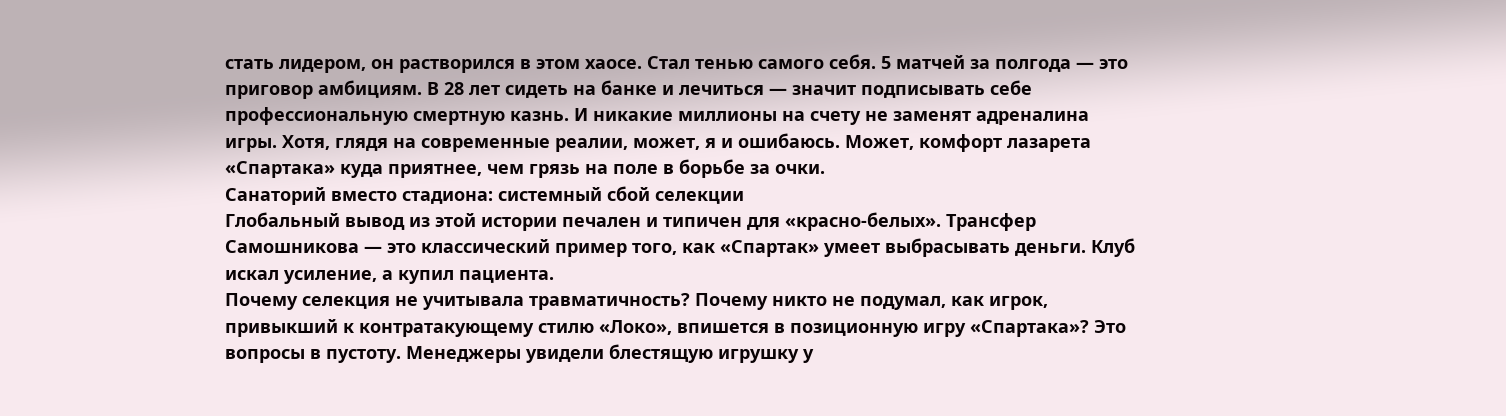стать лидером, он растворился в этом хаосе. Стал тенью самого себя. 5 матчей за полгода — это приговор амбициям. В 28 лет сидеть на банке и лечиться — значит подписывать себе профессиональную смертную казнь. И никакие миллионы на счету не заменят адреналина игры. Хотя, глядя на современные реалии, может, я и ошибаюсь. Может, комфорт лазарета «Спартака» куда приятнее, чем грязь на поле в борьбе за очки.
Санаторий вместо стадиона: системный сбой селекции
Глобальный вывод из этой истории печален и типичен для «красно-белых». Трансфер Самошникова — это классический пример того, как «Спартак» умеет выбрасывать деньги. Клуб искал усиление, а купил пациента.
Почему селекция не учитывала травматичность? Почему никто не подумал, как игрок, привыкший к контратакующему стилю «Локо», впишется в позиционную игру «Спартака»? Это вопросы в пустоту. Менеджеры увидели блестящую игрушку у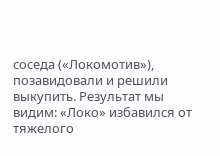соседа («Локомотив»), позавидовали и решили выкупить. Результат мы видим: «Локо» избавился от тяжелого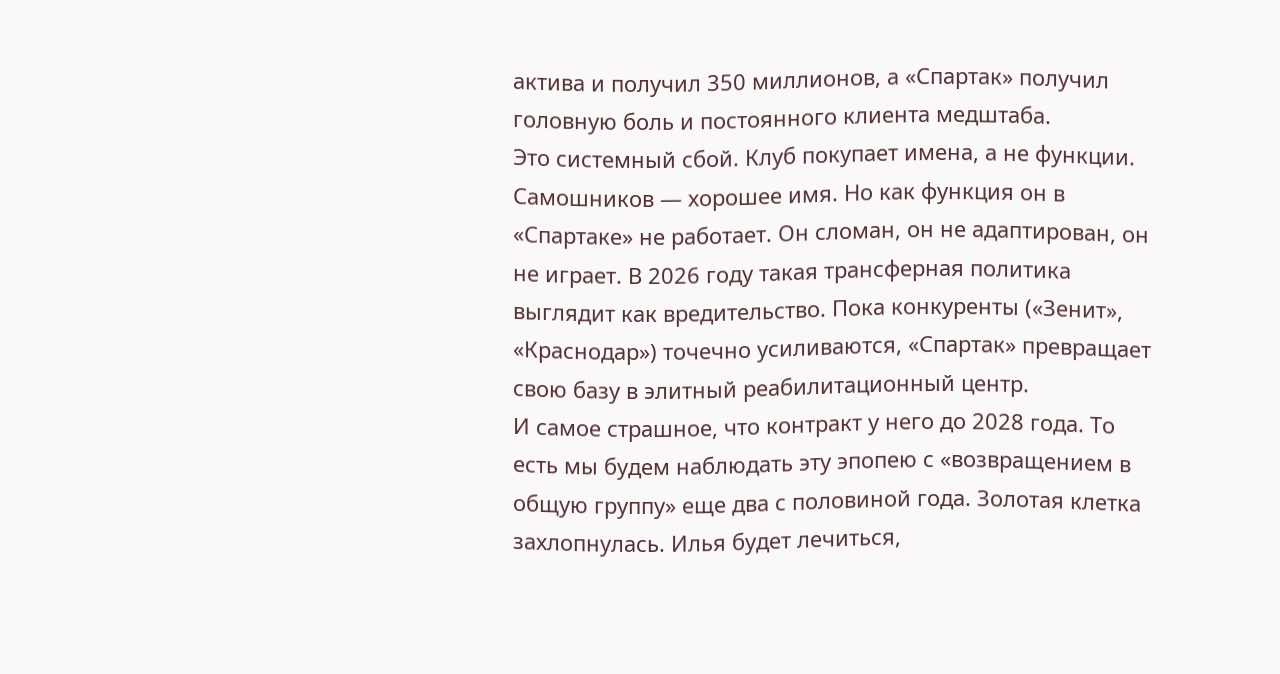актива и получил 350 миллионов, а «Спартак» получил головную боль и постоянного клиента медштаба.
Это системный сбой. Клуб покупает имена, а не функции. Самошников — хорошее имя. Но как функция он в «Спартаке» не работает. Он сломан, он не адаптирован, он не играет. В 2026 году такая трансферная политика выглядит как вредительство. Пока конкуренты («Зенит», «Краснодар») точечно усиливаются, «Спартак» превращает свою базу в элитный реабилитационный центр.
И самое страшное, что контракт у него до 2028 года. То есть мы будем наблюдать эту эпопею с «возвращением в общую группу» еще два с половиной года. Золотая клетка захлопнулась. Илья будет лечиться,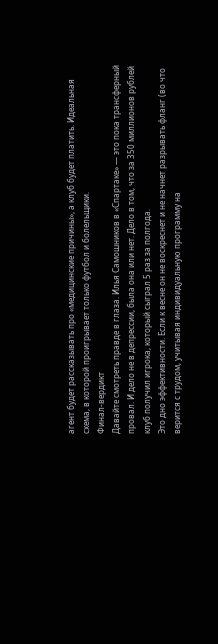агент будет рассказывать про «медицинские причины», а клуб будет платить. Идеальная схема, в которой проигрывает только футбол и болельщики.
Финал-вердикт
Давайте смотреть правде в глаза. Илья Самошников в «Спартаке» — это пока трансферный провал. И дело не в депрессии, была она или нет. Дело в том, что за 350 миллионов рублей клуб получил игрока, который сыграл 5 раз за полгода.
Это дно эффективности. Если к весне он не воскреснет и не начнет разрывать фланг (во что верится с трудом, учитывая индивидуальную программу на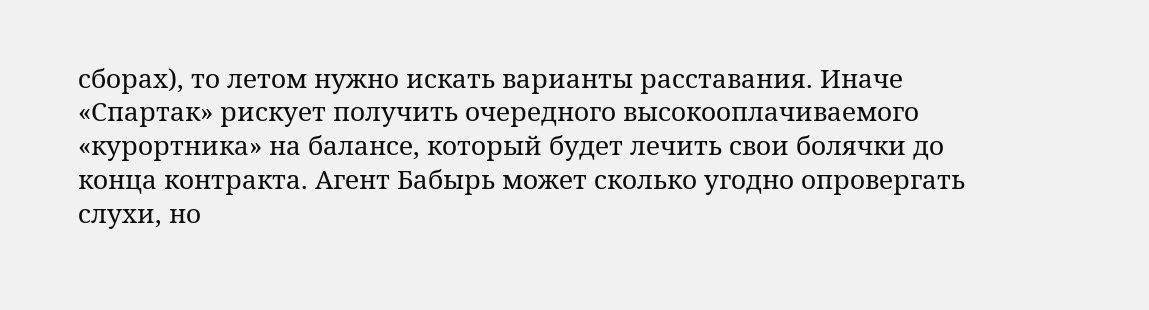сборах), то летом нужно искать варианты расставания. Иначе «Спартак» рискует получить очередного высокооплачиваемого «курортника» на балансе, который будет лечить свои болячки до конца контракта. Агент Бабырь может сколько угодно опровергать слухи, но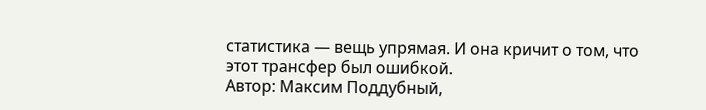статистика — вещь упрямая. И она кричит о том, что этот трансфер был ошибкой.
Автор: Максим Поддубный,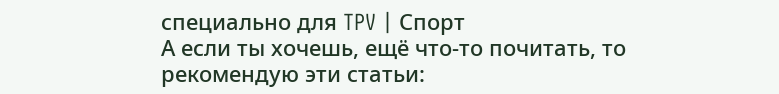специально для TPV | Спорт
А если ты хочешь, ещё что-то почитать, то рекомендую эти статьи: